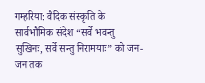गम्हरिया: वैदिक संस्कृति के सार्वभौमिक संदेश “सर्वे भवन्तु सुखिनः, सर्वे सन्तु निरामयाः” को जन-जन तक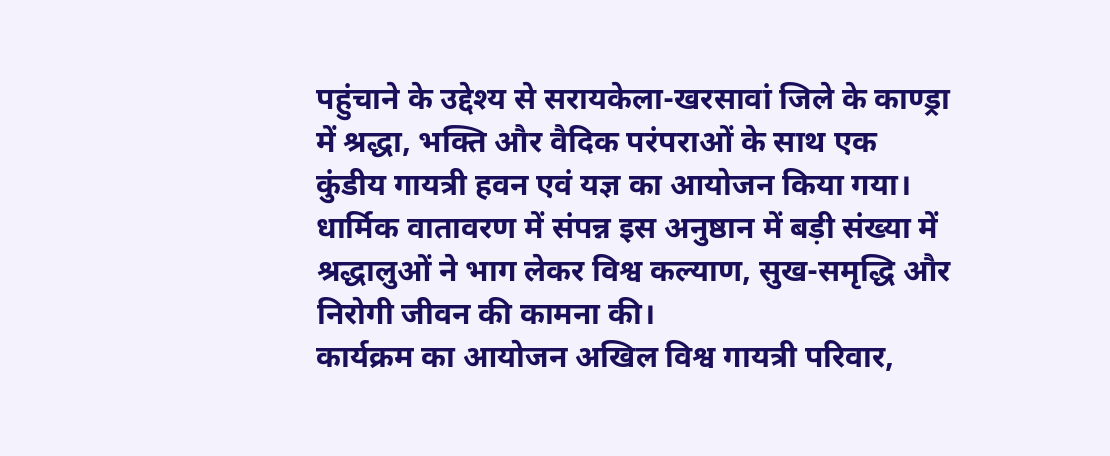पहुंचाने के उद्देश्य से सरायकेला-खरसावां जिले के काण्ड्रा में श्रद्धा, भक्ति और वैदिक परंपराओं के साथ एक कुंडीय गायत्री हवन एवं यज्ञ का आयोजन किया गया।
धार्मिक वातावरण में संपन्न इस अनुष्ठान में बड़ी संख्या में श्रद्धालुओं ने भाग लेकर विश्व कल्याण, सुख-समृद्धि और निरोगी जीवन की कामना की।
कार्यक्रम का आयोजन अखिल विश्व गायत्री परिवार,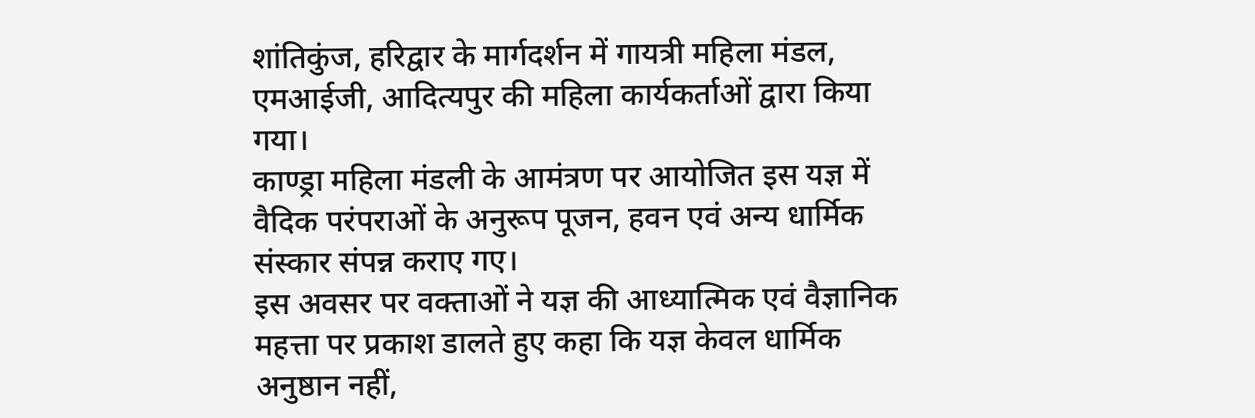शांतिकुंज, हरिद्वार के मार्गदर्शन में गायत्री महिला मंडल, एमआईजी, आदित्यपुर की महिला कार्यकर्ताओं द्वारा किया गया।
काण्ड्रा महिला मंडली के आमंत्रण पर आयोजित इस यज्ञ में वैदिक परंपराओं के अनुरूप पूजन, हवन एवं अन्य धार्मिक संस्कार संपन्न कराए गए।
इस अवसर पर वक्ताओं ने यज्ञ की आध्यात्मिक एवं वैज्ञानिक महत्ता पर प्रकाश डालते हुए कहा कि यज्ञ केवल धार्मिक अनुष्ठान नहीं,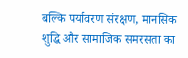बल्कि पर्यावरण संरक्षण, मानसिक शुद्धि और सामाजिक समरसता का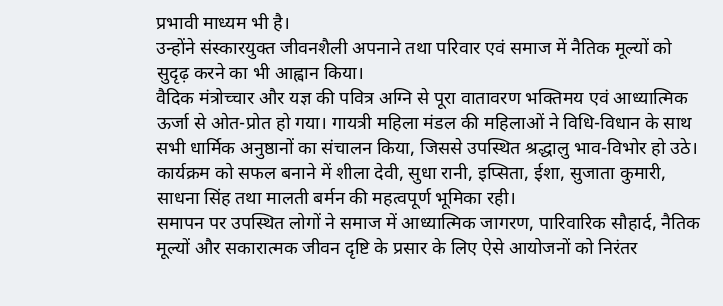प्रभावी माध्यम भी है।
उन्होंने संस्कारयुक्त जीवनशैली अपनाने तथा परिवार एवं समाज में नैतिक मूल्यों को सुदृढ़ करने का भी आह्वान किया।
वैदिक मंत्रोच्चार और यज्ञ की पवित्र अग्नि से पूरा वातावरण भक्तिमय एवं आध्यात्मिक ऊर्जा से ओत-प्रोत हो गया। गायत्री महिला मंडल की महिलाओं ने विधि-विधान के साथ सभी धार्मिक अनुष्ठानों का संचालन किया, जिससे उपस्थित श्रद्धालु भाव-विभोर हो उठे।
कार्यक्रम को सफल बनाने में शीला देवी, सुधा रानी, इप्सिता, ईशा, सुजाता कुमारी, साधना सिंह तथा मालती बर्मन की महत्वपूर्ण भूमिका रही।
समापन पर उपस्थित लोगों ने समाज में आध्यात्मिक जागरण, पारिवारिक सौहार्द, नैतिक मूल्यों और सकारात्मक जीवन दृष्टि के प्रसार के लिए ऐसे आयोजनों को निरंतर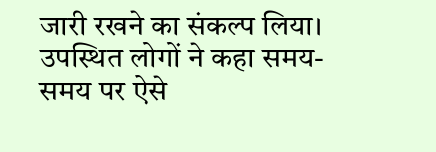जारी रखने का संकल्प लिया।
उपस्थित लोगों ने कहा समय-समय पर ऐसे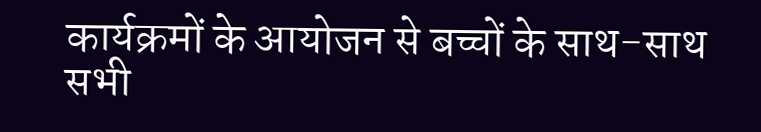कार्यक्रमों के आयोजन से बच्चों के साथ-साथ सभी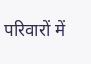परिवारों में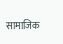सामाजिक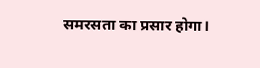समरसता का प्रसार होगा।